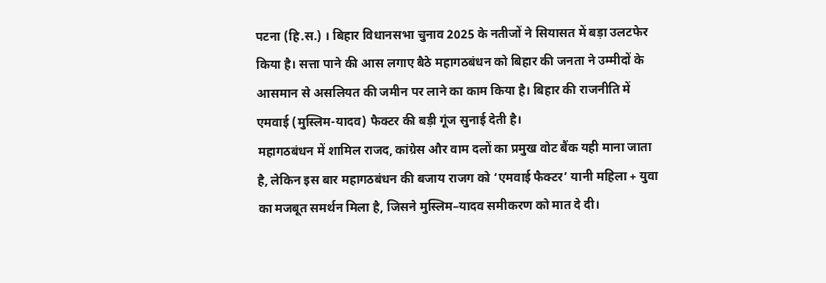पटना (हि.स.) । बिहार विधानसभा चुनाव 2025 के नतीजों ने सियासत में बड़ा उलटफेर किया है। सत्ता पाने की आस लगाए बैठे महागठबंधन को बिहार की जनता ने उम्मीदों के आसमान से असलियत की जमीन पर लाने का काम किया है। बिहार की राजनीति में एमवाई (मुस्लिम-यादव) फैक्टर की बड़ी गूंज सुनाई देती है।
महागठबंधन में शामिल राजद, कांग्रेस और वाम दलों का प्रमुख वोट बैंक यही माना जाता है, लेकिन इस बार महागठबंधन की बजाय राजग को ‘एमवाई फैक्टर’ यानी महिला + युवा का मजबूत समर्थन मिला है, जिसने मुस्लिम–यादव समीकरण को मात दे दी।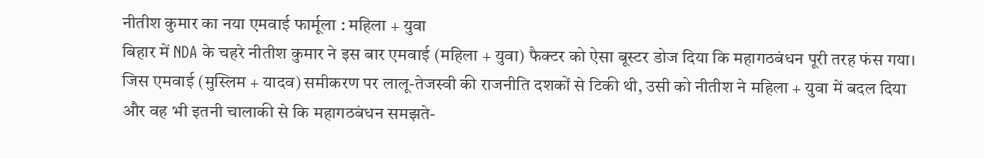नीतीश कुमार का नया एमवाई फार्मूला : महिला + युवा
बिहार में NDA के चहरे नीतीश कुमार ने इस बार एमवाई (महिला + युवा) फैक्टर को ऐसा बूस्टर डोज दिया कि महागठबंधन पूरी तरह फंस गया। जिस एमवाई (मुस्लिम + यादव) समीकरण पर लालू-तेजस्वी की राजनीति दशकों से टिकी थी, उसी को नीतीश ने महिला + युवा में बदल दिया और वह भी इतनी चालाकी से कि महागठबंधन समझते-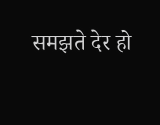समझते देर हो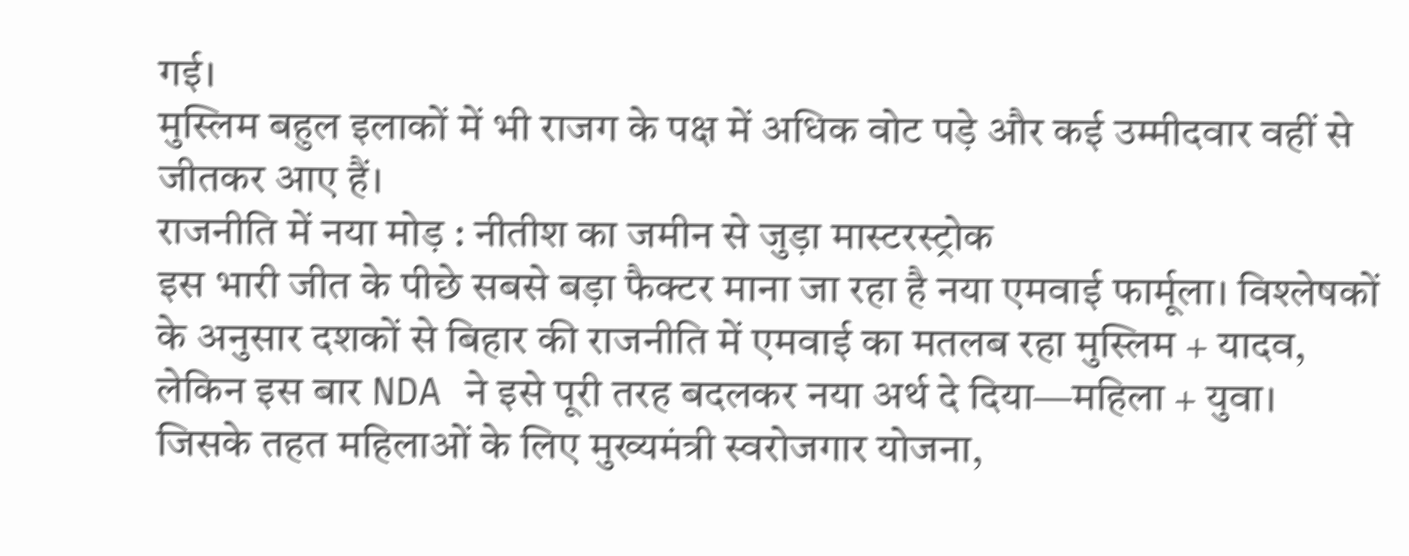गई।
मुस्लिम बहुल इलाकों में भी राजग के पक्ष में अधिक वोट पड़े और कई उम्मीदवार वहीं से जीतकर आए हैं।
राजनीति में नया मोड़ : नीतीश का जमीन से जुड़ा मास्टरस्ट्रोक
इस भारी जीत के पीछे सबसे बड़ा फैक्टर माना जा रहा है नया एमवाई फार्मूला। विश्लेषकों के अनुसार दशकों से बिहार की राजनीति में एमवाई का मतलब रहा मुस्लिम + यादव, लेकिन इस बार NDA ने इसे पूरी तरह बदलकर नया अर्थ दे दिया—महिला + युवा।
जिसके तहत महिलाओं के लिए मुख्यमंत्री स्वरोजगार योजना,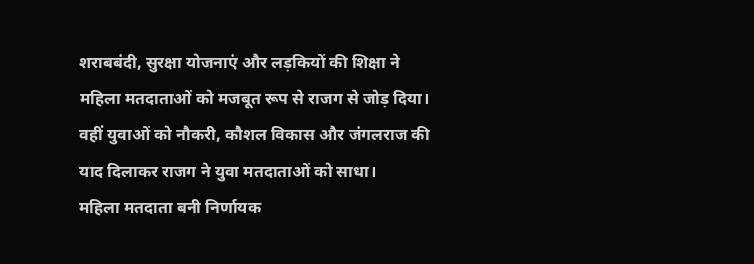शराबबंदी, सुरक्षा योजनाएं और लड़कियों की शिक्षा ने महिला मतदाताओं को मजबूत रूप से राजग से जोड़ दिया।
वहीं युवाओं को नौकरी, कौशल विकास और जंगलराज की याद दिलाकर राजग ने युवा मतदाताओं को साधा।
महिला मतदाता बनी निर्णायक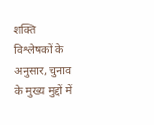शक्ति
विश्लेषकों के अनुसार, चुनाव के मुख्य मुद्दों में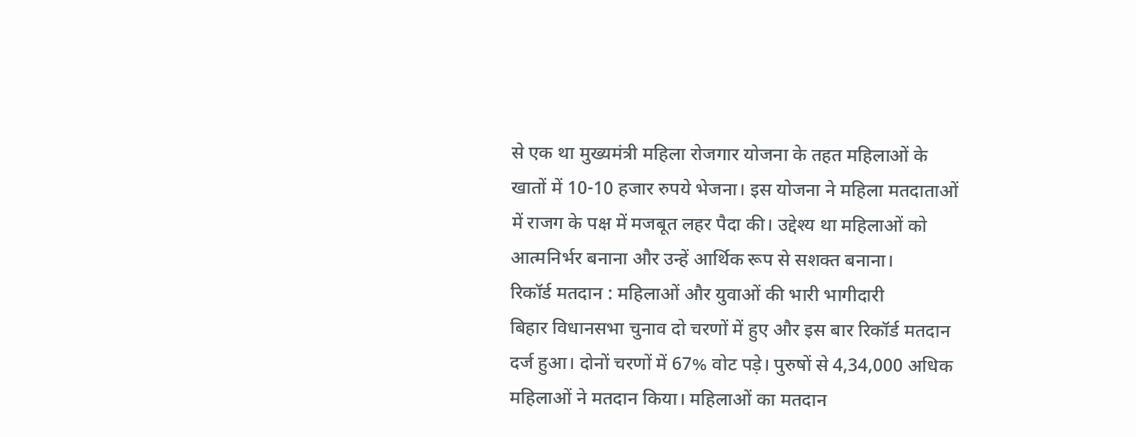से एक था मुख्यमंत्री महिला रोजगार योजना के तहत महिलाओं के खातों में 10-10 हजार रुपये भेजना। इस योजना ने महिला मतदाताओं में राजग के पक्ष में मजबूत लहर पैदा की। उद्देश्य था महिलाओं को आत्मनिर्भर बनाना और उन्हें आर्थिक रूप से सशक्त बनाना।
रिकॉर्ड मतदान : महिलाओं और युवाओं की भारी भागीदारी
बिहार विधानसभा चुनाव दो चरणों में हुए और इस बार रिकॉर्ड मतदान दर्ज हुआ। दोनों चरणों में 67% वोट पड़े। पुरुषों से 4,34,000 अधिक महिलाओं ने मतदान किया। महिलाओं का मतदान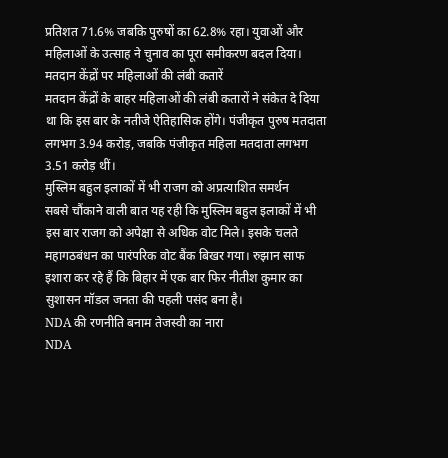प्रतिशत 71.6% जबकि पुरुषों का 62.8% रहा। युवाओं और महिलाओं के उत्साह ने चुनाव का पूरा समीकरण बदल दिया।
मतदान केंद्रों पर महिलाओं की लंबी कतारें
मतदान केंद्रों के बाहर महिलाओं की लंबी कतारों ने संकेत दे दिया था कि इस बार के नतीजे ऐतिहासिक होंगे। पंजीकृत पुरुष मतदाता लगभग 3.94 करोड़, जबकि पंजीकृत महिला मतदाता लगभग 3.51 करोड़ थीं।
मुस्लिम बहुल इलाकों में भी राजग को अप्रत्याशित समर्थन
सबसे चौंकाने वाली बात यह रही कि मुस्लिम बहुल इलाकों में भी इस बार राजग को अपेक्षा से अधिक वोट मिले। इसके चलते महागठबंधन का पारंपरिक वोट बैंक बिखर गया। रुझान साफ इशारा कर रहे हैं कि बिहार में एक बार फिर नीतीश कुमार का सुशासन मॉडल जनता की पहली पसंद बना है।
NDA की रणनीति बनाम तेजस्वी का नारा
NDA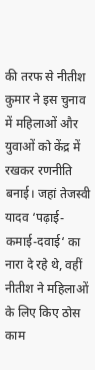की तरफ से नीतीश कुमार ने इस चुनाव में महिलाओं और युवाओं को केंद्र में रखकर रणनीति बनाई। जहां तेजस्वी यादव ‘पढ़ाई-कमाई-दवाई‘ का नारा दे रहे थे, वहीं नीतीश ने महिलाओं के लिए किए ठोस काम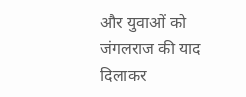और युवाओं को जंगलराज की याद दिलाकर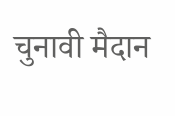चुनावी मैदान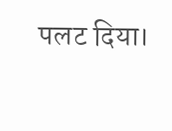पलट दिया।